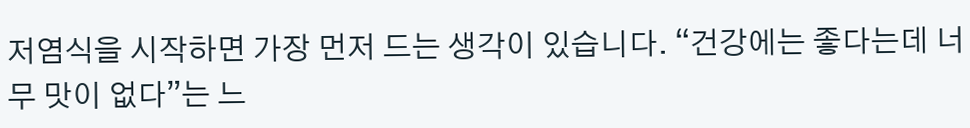저염식을 시작하면 가장 먼저 드는 생각이 있습니다. “건강에는 좋다는데 너무 맛이 없다”는 느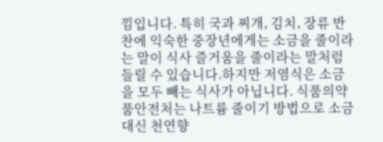낌입니다. 특히 국과 찌개, 김치, 장류 반찬에 익숙한 중장년에게는 소금을 줄이라는 말이 식사 즐거움을 줄이라는 말처럼 들릴 수 있습니다.하지만 저염식은 소금을 모두 빼는 식사가 아닙니다. 식품의약품안전처는 나트륨 줄이기 방법으로 소금 대신 천연향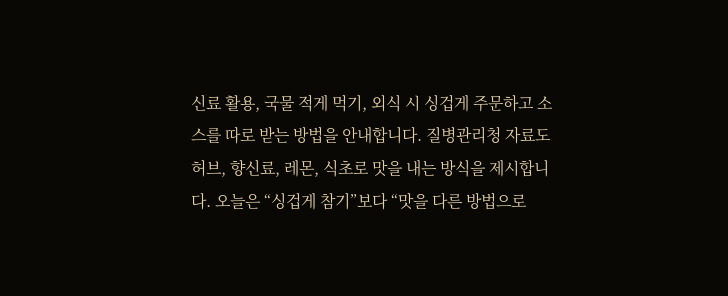신료 활용, 국물 적게 먹기, 외식 시 싱겁게 주문하고 소스를 따로 받는 방법을 안내합니다. 질병관리청 자료도 허브, 향신료, 레몬, 식초로 맛을 내는 방식을 제시합니다. 오늘은 “싱겁게 참기”보다 “맛을 다른 방법으로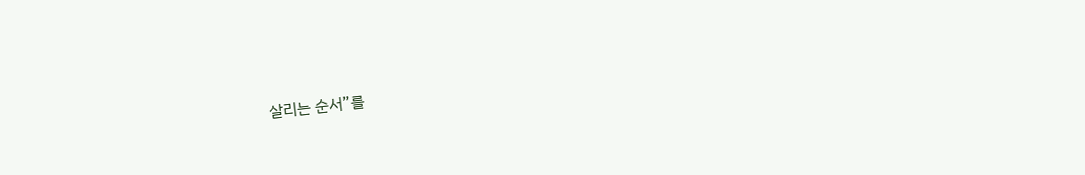살리는 순서”를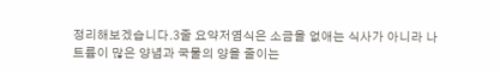정리해보겠습니다.3줄 요약저염식은 소금을 없애는 식사가 아니라 나트륨이 많은 양념과 국물의 양을 줄이는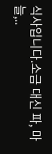식사입니다.소금 대신 파, 마늘,..